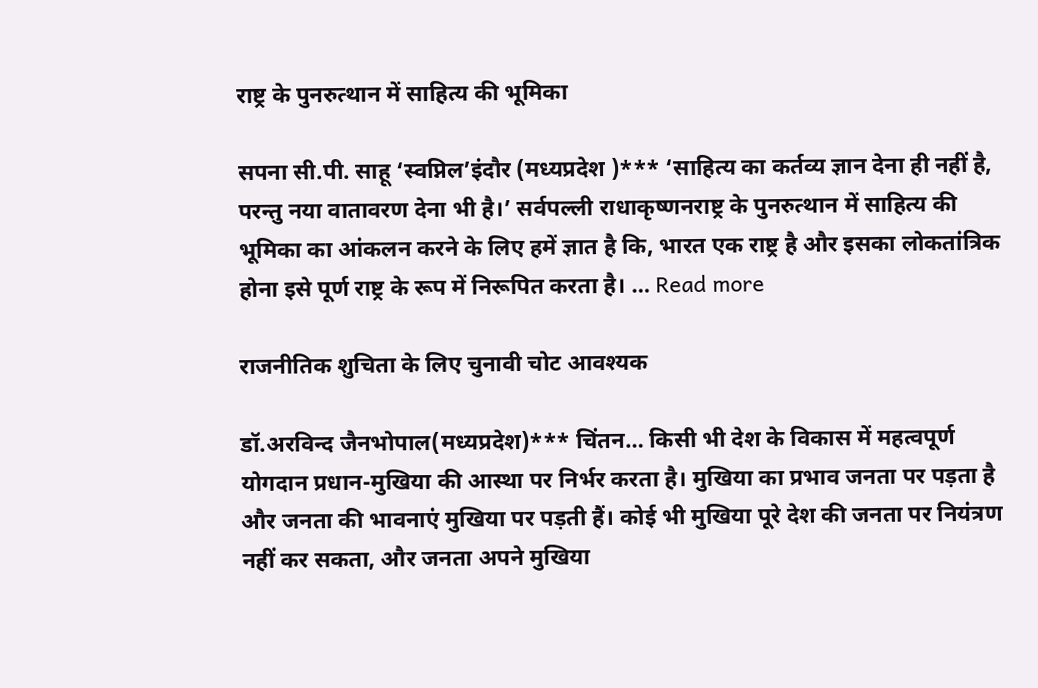राष्ट्र के पुनरुत्थान में साहित्य की भूमिका

सपना सी.पी. साहू ‘स्वप्निल’इंदौर (मध्यप्रदेश )*** ‘साहित्य का कर्तव्य ज्ञान देना ही नहीं है, परन्तु नया वातावरण देना भी है।’ सर्वपल्ली राधाकृष्णनराष्ट्र के पुनरुत्थान में साहित्य की भूमिका का आंकलन करने के लिए हमें ज्ञात है कि, भारत एक राष्ट्र है और इसका लोकतांत्रिक होना इसे पूर्ण राष्ट्र के रूप में निरूपित करता है। … Read more

राजनीतिक शुचिता के लिए चुनावी चोट आवश्यक

डॉ.अरविन्द जैनभोपाल(मध्यप्रदेश)*** चिंतन… किसी भी देश के विकास में महत्वपूर्ण योगदान प्रधान-मुखिया की आस्था पर निर्भर करता है। मुखिया का प्रभाव जनता पर पड़ता है और जनता की भावनाएं मुखिया पर पड़ती हैं। कोई भी मुखिया पूरे देश की जनता पर नियंत्रण नहीं कर सकता, और जनता अपने मुखिया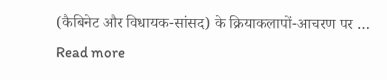(कैबिनेट और विधायक-सांसद) के क्रियाकलापों-आचरण पर … Read more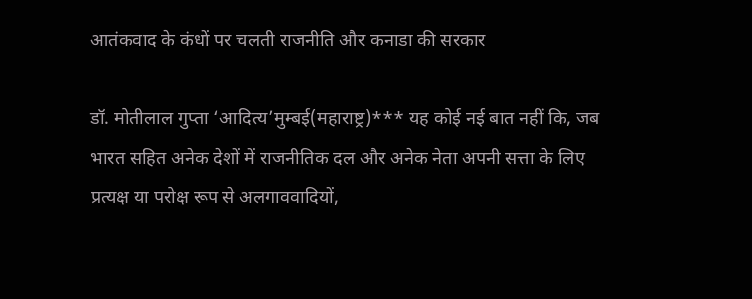आतंकवाद के कंधों पर चलती राजनीति और कनाडा की सरकार

डॉ. मोतीलाल गुप्ता ‘आदित्य’मुम्बई(महाराष्ट्र)*** यह कोई नई बात नहीं कि, जब भारत सहित अनेक देशों में राजनीतिक दल और अनेक नेता अपनी सत्ता के लिए प्रत्यक्ष या परोक्ष रूप से अलगाववादियों,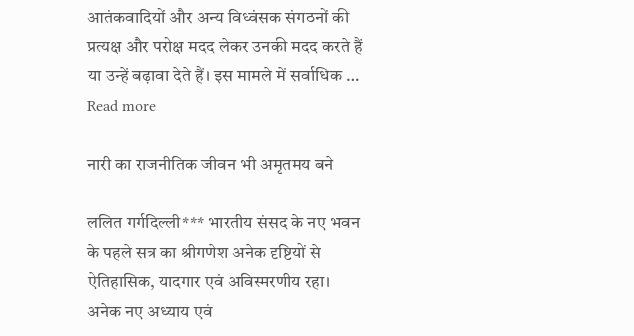आतंकवादियों और अन्य विध्वंसक संगठनों की प्रत्यक्ष और परोक्ष मदद लेकर उनकी मदद करते हैं या उन्हें बढ़ावा देते हैं। इस मामले में सर्वाधिक … Read more

नारी का राजनीतिक जीवन भी अमृतमय बने

ललित गर्गदिल्ली*** भारतीय संसद के नए भवन के पहले सत्र का श्रीगणेश अनेक दृष्टियों से ऐतिहासिक, यादगार एवं अविस्मरणीय रहा। अनेक नए अध्याय एवं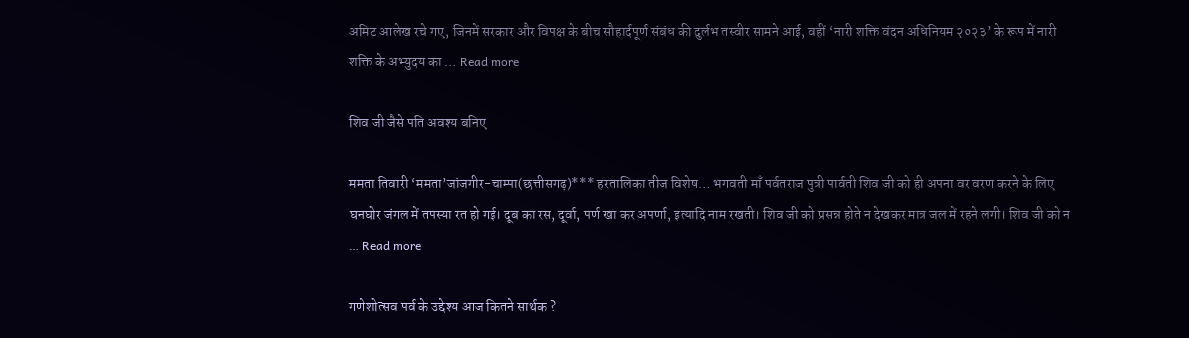अमिट आलेख रचे गए, जिनमें सरकार और विपक्ष के बीच सौहार्दपूर्ण संबंध की दुर्लभ तस्वीर सामने आई, वहीं ‘नारी शक्ति वंदन अधिनियम २०२३’ के रूप में नारी शक्ति के अभ्युदय का … Read more

शिव जी जैसे पति अवश्य बनिए

ममता तिवारी ‘ममता’जांजगीर-चाम्पा(छत्तीसगढ़)*** हरतालिका तीज विशेष… भगवती माँ पर्वतराज पुत्री पार्वती शिव जी को ही अपना वर वरण करने के लिए घनघोर जंगल में तपस्या रत हो गई। दूब का रस, दूर्वा, पर्ण खा कर अपर्णा, इत्यादि नाम रखती। शिव जी को प्रसन्न होते न देखकर मात्र जल में रहने लगी। शिव जी को न … Read more

गणेशोत्सव पर्व के उद्देश्य आज कितने सार्थक ?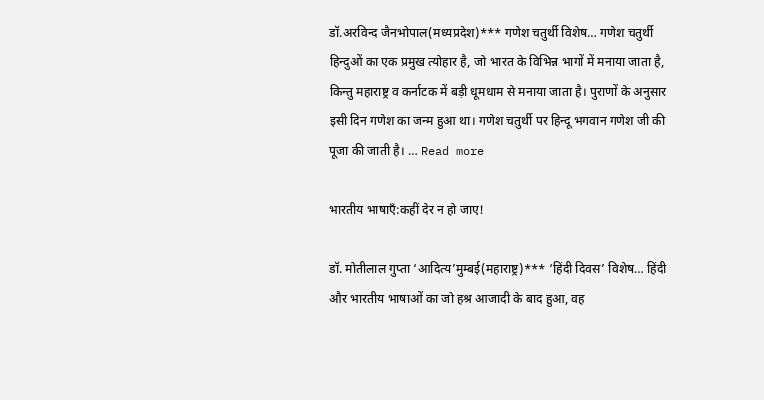डॉ.अरविन्द जैनभोपाल(मध्यप्रदेश)*** गणेश चतुर्थी विशेष… गणेश चतुर्थी हिन्दुओं का एक प्रमुख त्योहार है, जो भारत के विभिन्न भागों में मनाया जाता है, किन्तु महाराष्ट्र व कर्नाटक में बड़ी धूमधाम से मनाया जाता है। पुराणों के अनुसार इसी दिन गणेश का जन्म हुआ था। गणेश चतुर्थी पर हिन्दू भगवान गणेश जी की पूजा की जाती है। … Read more

भारतीय भाषाएँ:कहीं देर न हो जाए!

डॉ. मोतीलाल गुप्ता ‘आदित्य’मुम्बई(महाराष्ट्र)*** ‘हिंदी दिवस’ विशेष… हिंदी और भारतीय भाषाओं का जो हश्र आजादी के बाद हुआ, वह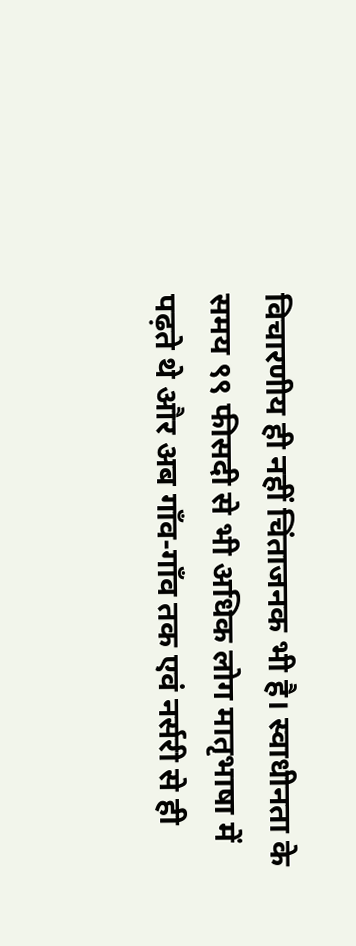विचारणीय ही नहीं चिंताजनक भी है। स्वाधीनता के समय ९९ फीसदी से भी अधिक लोग मातृभाषा में पढ़ते थे और अब गाँव-गाँव तक एवं नर्सरी से ही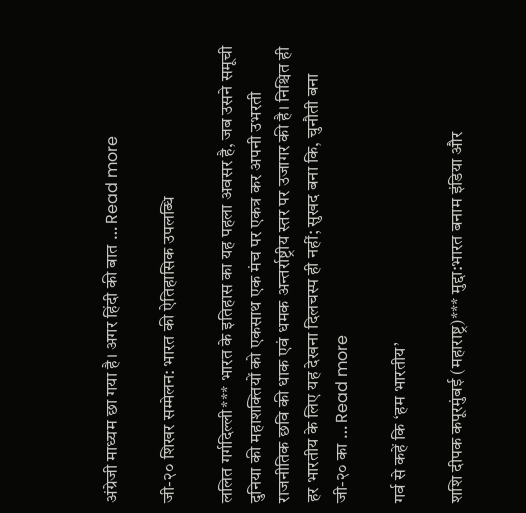अंग्रेजी माध्यम छा गया है। अगर हिंदी की बात … Read more

जी-२० शिखर सम्मेलन: भारत की ऐतिहासिक उपलब्धि

ललित गर्गदिल्ली*** भारत के इतिहास का यह पहला अवसर है, जब उसने समूची दुनिया की महाशक्तियों को एकसाथ एक मंच पर एकत्र कर अपनी उभरती राजनीतिक छवि की धाक एवं धमक अन्तर्राष्ट्रीय स्तर पर उजागर की है। निश्चित ही हर भारतीय के लिए यह देखना दिलचस्प ही नहीं; सुखद बना कि, चुनौती बना जी-२० का … Read more

गर्व से कहें कि ‘हम भारतीय’

शशि दीपक कपूरमुंबई (महाराष्ट्र)*** मुद्दा:भारत बनाम इंडिया और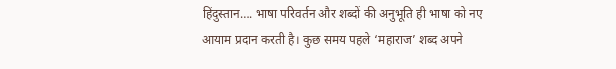हिंदुस्तान…. भाषा परिवर्तन और शब्दों की अनुभूति ही भाषा को नए आयाम प्रदान करती है। कुछ समय पहले ‘महाराज’ शब्द अपने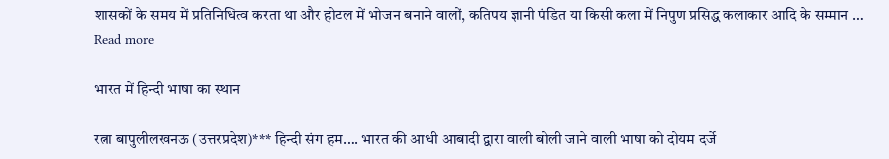शासकों के समय में प्रतिनिधित्व करता था और होटल में भोजन बनाने वालों, कतिपय ज्ञानी पंडित या किसी कला में निपुण प्रसिद्ध कलाकार आदि के सम्मान … Read more

भारत में हिन्दी भाषा का स्थान

रत्ना बापुलीलखनऊ (उत्तरप्रदेश)*** हिन्दी संग हम…. भारत की आधी आबादी द्वारा वाली बोली जाने वाली भाषा को दोयम दर्जे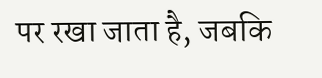पर रखा जाता है, जबकि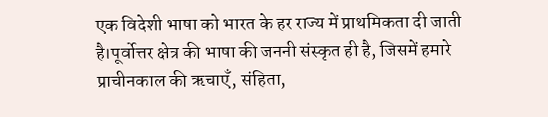एक विदेशी भाषा को भारत के हर राज्य में प्राथमिकता दी जाती है।पूर्वोत्तर क्षेत्र की भाषा की जननी संस्कृत ही है, जिसमें हमारे प्राचीनकाल की ऋचाएँ, संहिता,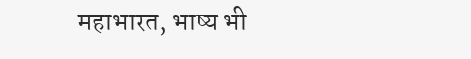महाभारत, भाष्य भी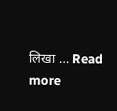लिखा … Read more